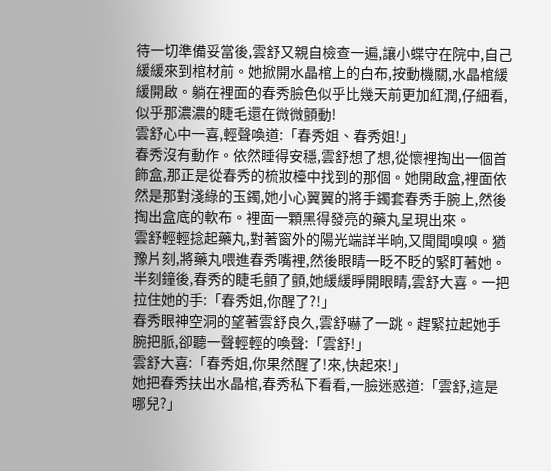待一切準備妥當後,雲舒又親自檢查一遍,讓小蝶守在院中,自己緩緩來到棺材前。她掀開水晶棺上的白布,按動機關,水晶棺緩緩開啟。躺在裡面的春秀臉色似乎比幾天前更加紅潤,仔細看,似乎那濃濃的睫毛還在微微顫動!
雲舒心中一喜,輕聲喚道:「春秀姐、春秀姐!」
春秀沒有動作。依然睡得安穩,雲舒想了想,從懷裡掏出一個首飾盒,那正是從春秀的梳妝檯中找到的那個。她開啟盒,裡面依然是那對淺綠的玉鐲,她小心翼翼的將手鐲套春秀手腕上,然後掏出盒底的軟布。裡面一顆黑得發亮的藥丸呈現出來。
雲舒輕輕捻起藥丸,對著窗外的陽光端詳半晌,又聞聞嗅嗅。猶豫片刻,將藥丸喂進春秀嘴裡,然後眼睛一眨不眨的緊盯著她。
半刻鐘後,春秀的睫毛顫了顫,她緩緩睜開眼睛,雲舒大喜。一把拉住她的手:「春秀姐,你醒了?!」
春秀眼神空洞的望著雲舒良久,雲舒嚇了一跳。趕緊拉起她手腕把脈,卻聽一聲輕輕的喚聲:「雲舒!」
雲舒大喜:「春秀姐,你果然醒了!來,快起來!」
她把春秀扶出水晶棺,春秀私下看看,一臉迷惑道:「雲舒,這是哪兒?」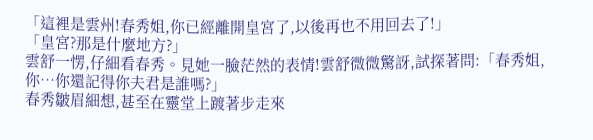「這裡是雲州!春秀姐,你已經離開皇宮了,以後再也不用回去了!」
「皇宮?那是什麼地方?」
雲舒一愣,仔細看春秀。見她一臉茫然的表情!雲舒微微驚訝,試探著問:「春秀姐,你…你還記得你夫君是誰嗎?」
春秀皺眉細想,甚至在靈堂上踱著步走來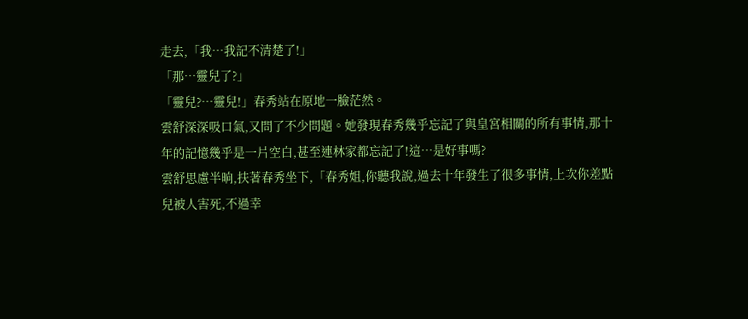走去,「我…我記不清楚了!」
「那…靈兒了?」
「靈兒?…靈兒!」春秀站在原地一臉茫然。
雲舒深深吸口氣,又問了不少問題。她發現春秀幾乎忘記了與皇宮相關的所有事情,那十年的記憶幾乎是一片空白,甚至連林家都忘記了!這…是好事嗎?
雲舒思慮半晌,扶著春秀坐下,「春秀姐,你聽我說,過去十年發生了很多事情,上次你差點兒被人害死,不過幸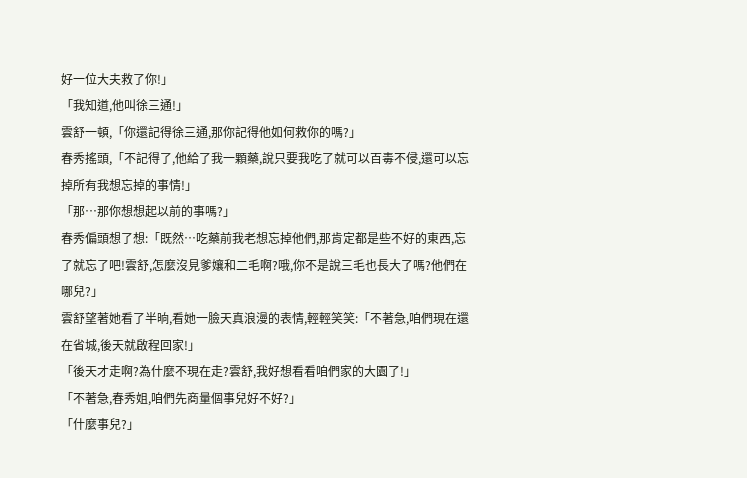好一位大夫救了你!」
「我知道,他叫徐三通!」
雲舒一頓,「你還記得徐三通,那你記得他如何救你的嗎?」
春秀搖頭,「不記得了,他給了我一顆藥,說只要我吃了就可以百毒不侵,還可以忘掉所有我想忘掉的事情!」
「那…那你想想起以前的事嗎?」
春秀偏頭想了想:「既然…吃藥前我老想忘掉他們,那肯定都是些不好的東西,忘了就忘了吧!雲舒,怎麼沒見爹孃和二毛啊?哦,你不是說三毛也長大了嗎?他們在哪兒?」
雲舒望著她看了半晌,看她一臉天真浪漫的表情,輕輕笑笑:「不著急,咱們現在還在省城,後天就啟程回家!」
「後天才走啊?為什麼不現在走?雲舒,我好想看看咱們家的大園了!」
「不著急,春秀姐,咱們先商量個事兒好不好?」
「什麼事兒?」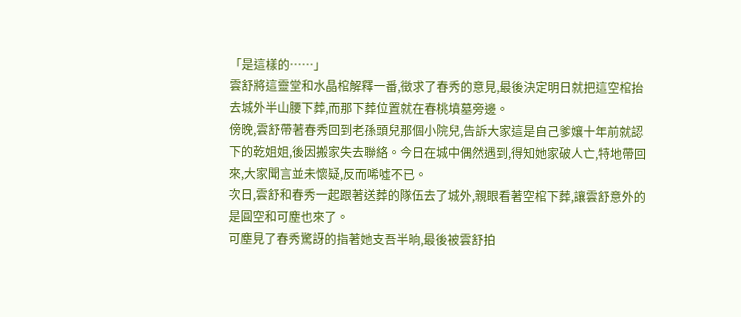「是這樣的……」
雲舒將這靈堂和水晶棺解釋一番,徵求了春秀的意見,最後決定明日就把這空棺抬去城外半山腰下葬,而那下葬位置就在春桃墳墓旁邊。
傍晚,雲舒帶著春秀回到老孫頭兒那個小院兒,告訴大家這是自己爹孃十年前就認下的乾姐姐,後因搬家失去聯絡。今日在城中偶然遇到,得知她家破人亡,特地帶回來,大家聞言並未懷疑,反而唏噓不已。
次日,雲舒和春秀一起跟著送葬的隊伍去了城外,親眼看著空棺下葬,讓雲舒意外的是圓空和可塵也來了。
可塵見了春秀驚訝的指著她支吾半晌,最後被雲舒拍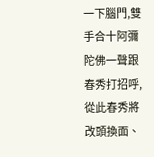一下腦門,雙手合十阿彌陀佛一聲跟春秀打招呼,從此春秀將改頭換面、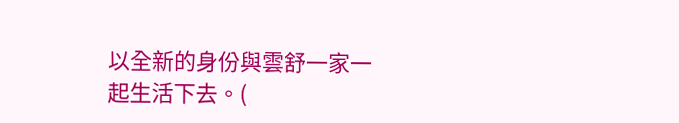以全新的身份與雲舒一家一起生活下去。(